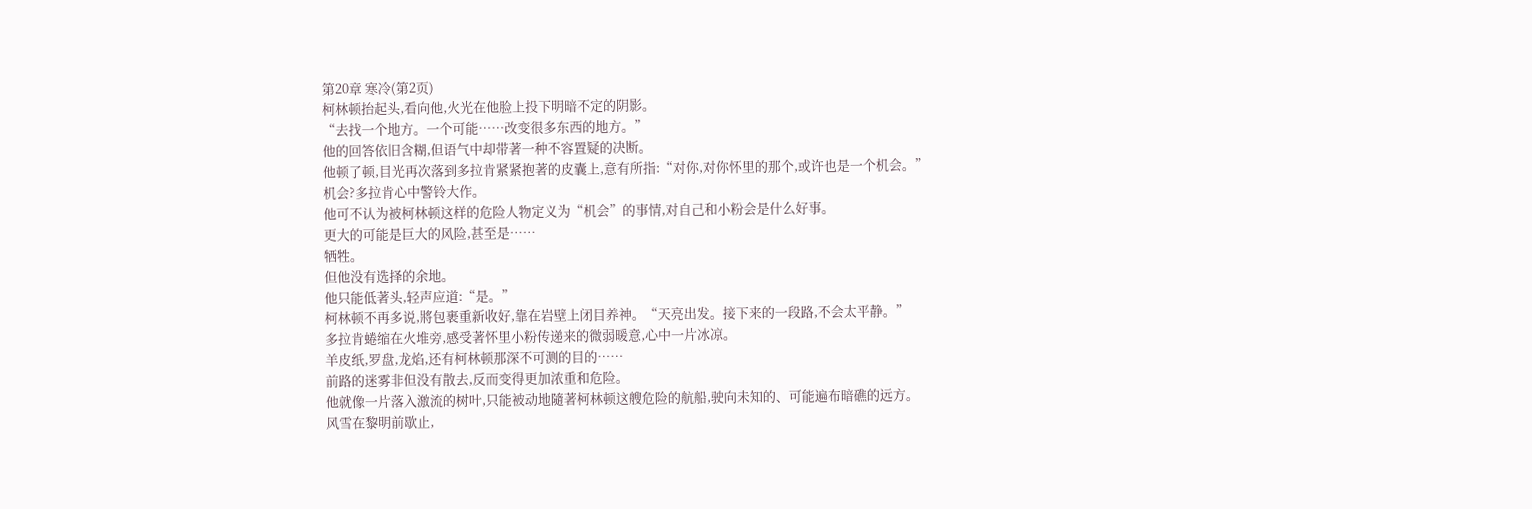第20章 寒冷(第2页)
柯林顿抬起头,看向他,火光在他脸上投下明暗不定的阴影。
“去找一个地方。一个可能……改变很多东西的地方。”
他的回答依旧含糊,但语气中却带著一种不容置疑的决断。
他顿了顿,目光再次落到多拉肯紧紧抱著的皮囊上,意有所指:“对你,对你怀里的那个,或许也是一个机会。”
机会?多拉肯心中警铃大作。
他可不认为被柯林顿这样的危险人物定义为“机会”的事情,对自己和小粉会是什么好事。
更大的可能是巨大的风险,甚至是……
牺牲。
但他没有选择的余地。
他只能低著头,轻声应道:“是。”
柯林顿不再多说,將包裹重新收好,靠在岩壁上闭目养神。“天亮出发。接下来的一段路,不会太平静。”
多拉肯蜷缩在火堆旁,感受著怀里小粉传递来的微弱暖意,心中一片冰凉。
羊皮纸,罗盘,龙焰,还有柯林顿那深不可测的目的……
前路的迷雾非但没有散去,反而变得更加浓重和危险。
他就像一片落入激流的树叶,只能被动地隨著柯林顿这艘危险的航船,驶向未知的、可能遍布暗礁的远方。
风雪在黎明前歇止,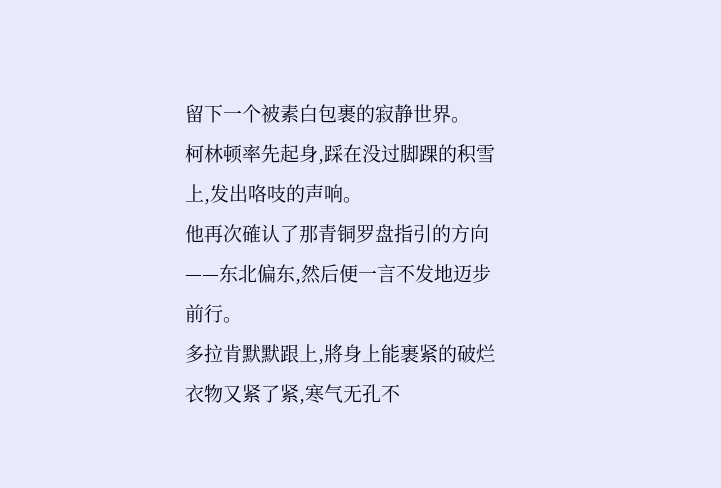留下一个被素白包裹的寂静世界。
柯林顿率先起身,踩在没过脚踝的积雪上,发出咯吱的声响。
他再次確认了那青铜罗盘指引的方向——东北偏东,然后便一言不发地迈步前行。
多拉肯默默跟上,將身上能裹紧的破烂衣物又紧了紧,寒气无孔不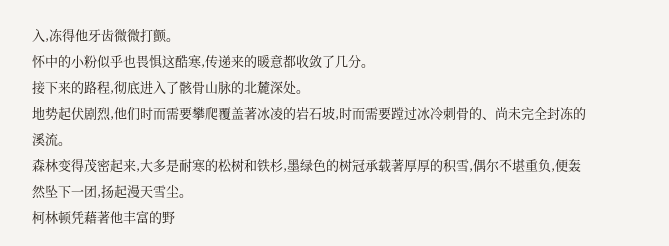入,冻得他牙齿微微打颤。
怀中的小粉似乎也畏惧这酷寒,传递来的暖意都收敛了几分。
接下来的路程,彻底进入了骸骨山脉的北麓深处。
地势起伏剧烈,他们时而需要攀爬覆盖著冰凌的岩石坡,时而需要蹚过冰冷刺骨的、尚未完全封冻的溪流。
森林变得茂密起来,大多是耐寒的松树和铁杉,墨绿色的树冠承载著厚厚的积雪,偶尔不堪重负,便轰然坠下一团,扬起漫天雪尘。
柯林顿凭藉著他丰富的野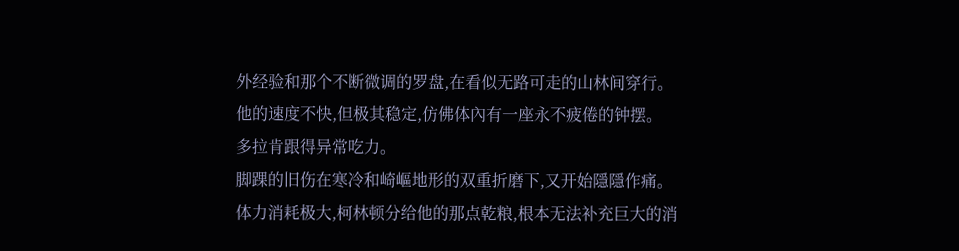外经验和那个不断微调的罗盘,在看似无路可走的山林间穿行。
他的速度不快,但极其稳定,仿佛体內有一座永不疲倦的钟摆。
多拉肯跟得异常吃力。
脚踝的旧伤在寒冷和崎嶇地形的双重折磨下,又开始隱隱作痛。
体力消耗极大,柯林顿分给他的那点乾粮,根本无法补充巨大的消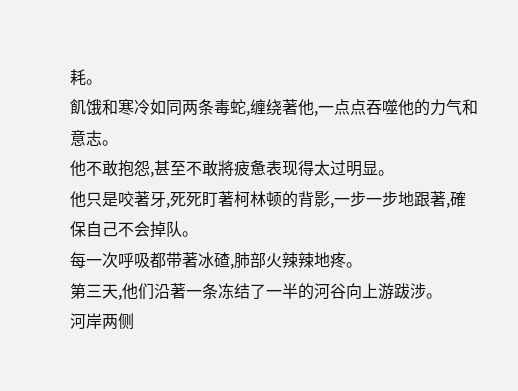耗。
飢饿和寒冷如同两条毒蛇,缠绕著他,一点点吞噬他的力气和意志。
他不敢抱怨,甚至不敢將疲惫表现得太过明显。
他只是咬著牙,死死盯著柯林顿的背影,一步一步地跟著,確保自己不会掉队。
每一次呼吸都带著冰碴,肺部火辣辣地疼。
第三天,他们沿著一条冻结了一半的河谷向上游跋涉。
河岸两侧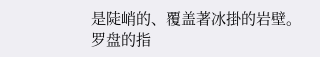是陡峭的、覆盖著冰掛的岩壁。
罗盘的指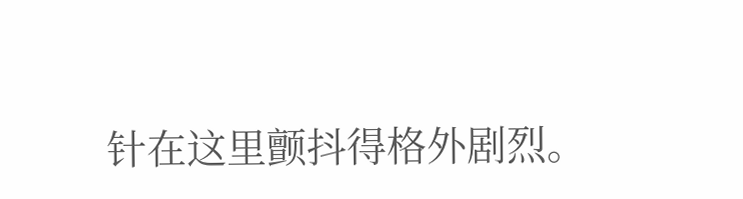针在这里颤抖得格外剧烈。